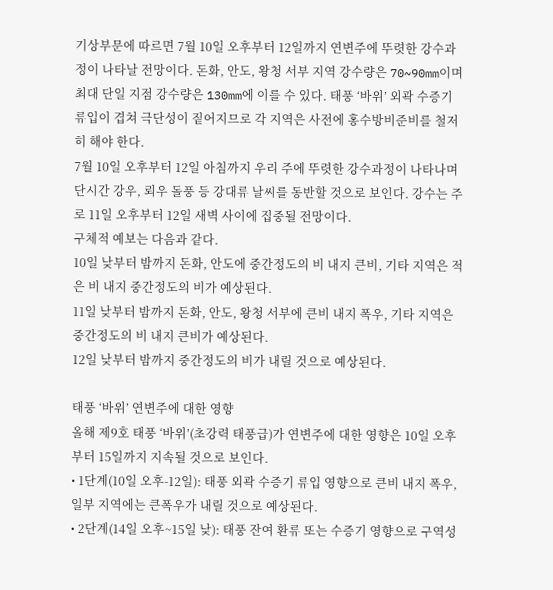기상부문에 따르면 7월 10일 오후부터 12일까지 연변주에 뚜렷한 강수과정이 나타날 전망이다. 돈화, 안도, 왕청 서부 지역 강수량은 70~90mm이며 최대 단일 지점 강수량은 130mm에 이를 수 있다. 태풍 ‘바위’ 외곽 수증기 류입이 겹쳐 극단성이 짙어지므로 각 지역은 사전에 홍수방비준비를 철저히 해야 한다.
7월 10일 오후부터 12일 아침까지 우리 주에 뚜렷한 강수과정이 나타나며 단시간 강우, 뢰우 돌풍 등 강대류 날씨를 동반할 것으로 보인다. 강수는 주로 11일 오후부터 12일 새벽 사이에 집중될 전망이다.
구체적 예보는 다음과 같다.
10일 낮부터 밤까지 돈화, 안도에 중간정도의 비 내지 큰비, 기타 지역은 적은 비 내지 중간정도의 비가 예상된다.
11일 낮부터 밤까지 돈화, 안도, 왕청 서부에 큰비 내지 폭우, 기타 지역은 중간정도의 비 내지 큰비가 예상된다.
12일 낮부터 밤까지 중간정도의 비가 내릴 것으로 예상된다.

태풍 ‘바위’ 연변주에 대한 영향
올해 제9호 태풍 ‘바위’(초강력 태풍급)가 연변주에 대한 영향은 10일 오후부터 15일까지 지속될 것으로 보인다.
• 1단계(10일 오후-12일): 태풍 외곽 수증기 류입 영향으로 큰비 내지 폭우, 일부 지역에는 큰폭우가 내릴 것으로 예상된다.
• 2단계(14일 오후~15일 낮): 태풍 잔여 환류 또는 수증기 영향으로 구역성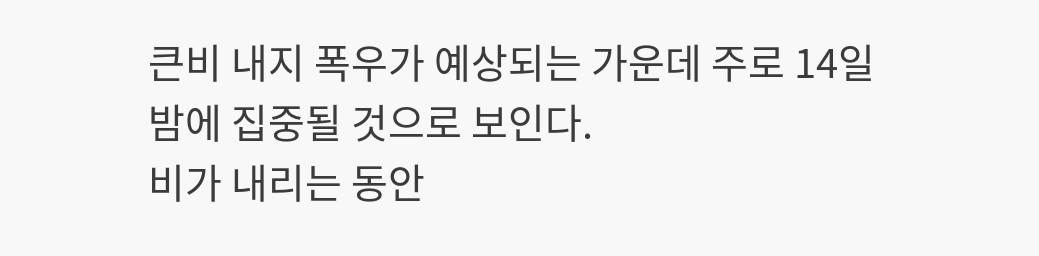큰비 내지 폭우가 예상되는 가운데 주로 14일 밤에 집중될 것으로 보인다.
비가 내리는 동안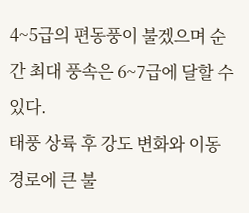4~5급의 편동풍이 불겠으며 순간 최대 풍속은 6~7급에 달할 수 있다.
태풍 상륙 후 강도 변화와 이동 경로에 큰 불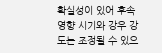확실성이 있어 후속 영향 시기와 강우 강도는 조정될 수 있으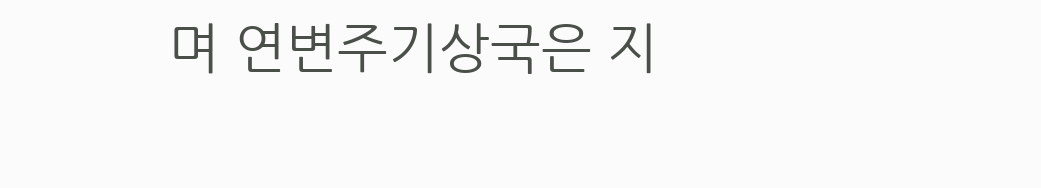며 연변주기상국은 지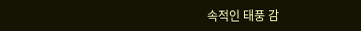속적인 태풍 감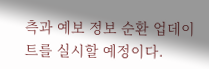측과 예보 정보 순환 업데이트를 실시할 예정이다.